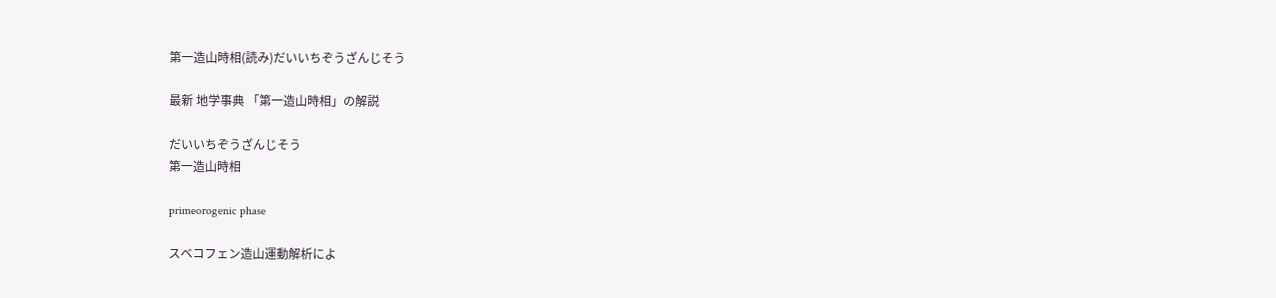第一造山時相(読み)だいいちぞうざんじそう

最新 地学事典 「第一造山時相」の解説

だいいちぞうざんじそう
第一造山時相

primeorogenic phase

スベコフェン造山運動解析によ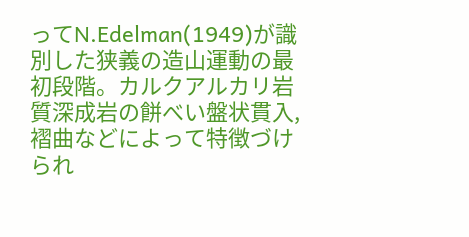ってN.Edelman(1949)が識別した狭義の造山運動の最初段階。カルクアルカリ岩質深成岩の餅べい盤状貫入,褶曲などによって特徴づけられ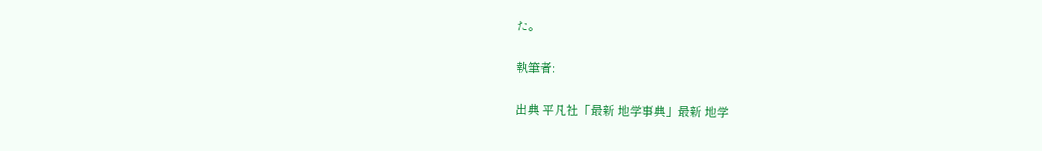た。

執筆者:

出典 平凡社「最新 地学事典」最新 地学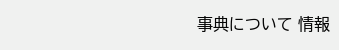事典について 情報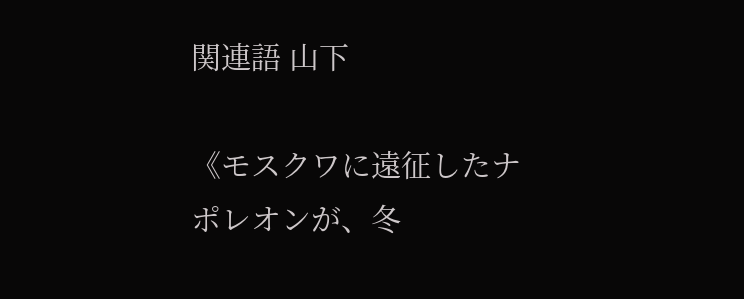関連語 山下

《モスクワに遠征したナポレオンが、冬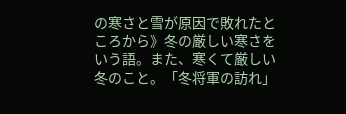の寒さと雪が原因で敗れたところから》冬の厳しい寒さをいう語。また、寒くて厳しい冬のこと。「冬将軍の訪れ」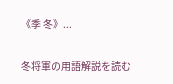《季 冬》...

冬将軍の用語解説を読む